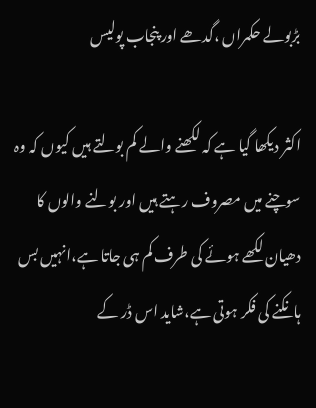بڑبولے حکمراں ،گدھے اور پنجاب پولیس

اکثر دیکھا گیا ہے کہ لکھنے والے کم بولتے ہیں کیوں کہ وہ سوچنے میں مصروف رہتے ہیں اور بولنے والوں کا دھیان لکھے ہوئے کی طرف کم ہی جاتا ہے،انہیں بس ہانکنے کی فکر ہوتی ہے،شاید اس ڈر کے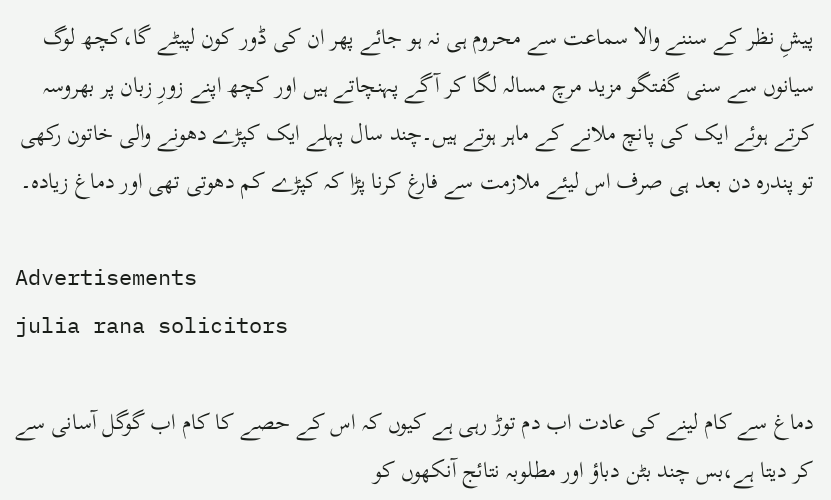پیشِ نظر کے سننے والا سماعت سے محروم ہی نہ ہو جائے پھر ان کی ڈور کون لپیٹے گا،کچھ لوگ سیانوں سے سنی گفتگو مزید مرچ مسالہ لگا کر آگے پہنچاتے ہیں اور کچھ اپنے زورِ زبان پر بھروسہ کرتے ہوئے ایک کی پانچ ملانے کے ماہر ہوتے ہیں۔چند سال پہلے ایک کپڑے دھونے والی خاتون رکھی تو پندرہ دن بعد ہی صرف اس لیئے ملازمت سے فارغ کرنا پڑا کہ کپڑے کم دھوتی تھی اور دماغ زیادہ۔

Advertisements
julia rana solicitors

دماغ سے کام لینے کی عادت اب دم توڑ رہی ہے کیوں کہ اس کے حصے کا کام اب گوگل آسانی سے کر دیتا ہے،بس چند بٹن دباؤ اور مطلوبہ نتائج آنکھوں کو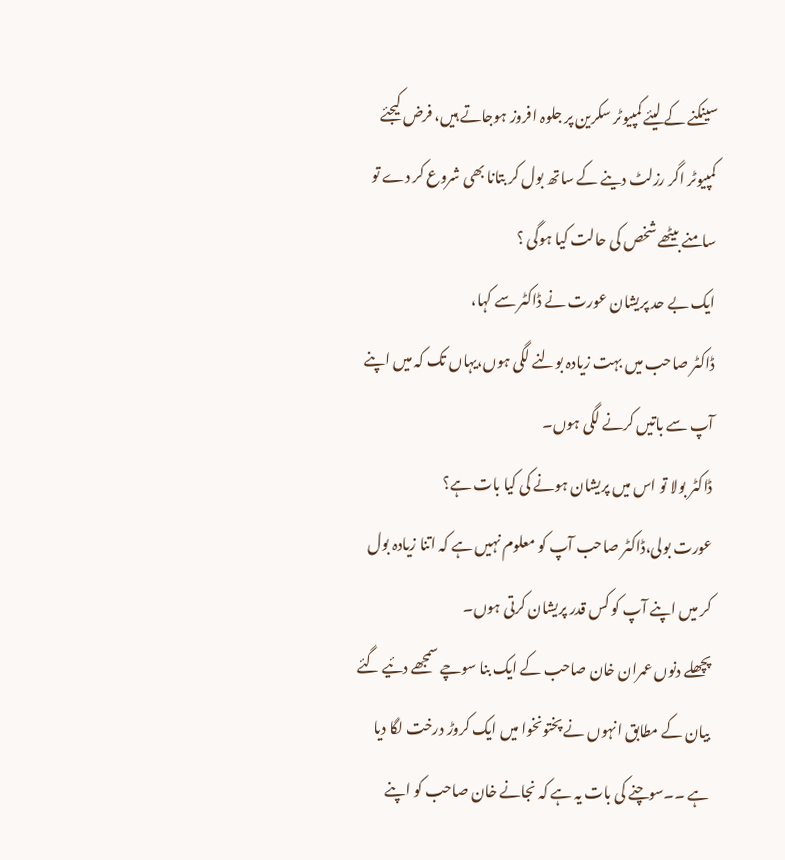سینکنے کے لیئے کمپیوٹر سکرین پر جلوہ افروز ہوجاتے ہیں، فرض کیجئے کمپیوٹر اگر رزلٹ دینے کے ساتھ بول کر بتانا بھی شروع کر دے تو سامنے بیٹھے شخص کی حالت کیا ہوگی ؟
ایک بے حد پریشان عورت نے ڈاکٹر سے کہا،
ڈاکٹر صاحب میں بہت زیادہ بولنے لگی ہوں،یہاں تک کہ میں اپنے آپ سے باتیں کرنے لگی ہوں۔
ڈاکٹر بولا تو اس میں پریشان ہونے کی کیا بات ہے؟
عورت بولی،ڈاکٹر صاحب آپ کو معلوم نہیں ہے کہ اتنا زیادہ بول کر میں اپنے آپ کو کس قدر پریشان کرتی ہوں۔
پچھلے دنوں عمران خان صاحب کے ایک بنا سوچے سمجھے دئیے گئے بیان کے مطابق انہوں نے پختونخوا میں ایک کروڑ درخت لگا دیا ہے ۔۔سوچنے کی بات یہ ہے کہ نجانے خان صاحب کو اپنے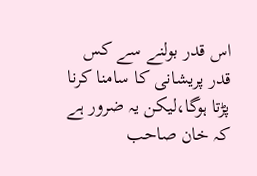اس قدر بولنے سے کس قدر پریشانی کا سامنا کرنا پڑتا ہوگا،لیکن یہ ضرور ہے کہ خان صاحب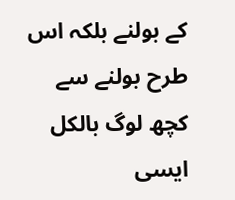کے بولنے بلکہ اس طرح بولنے سے کچھ لوگ بالکل ایسی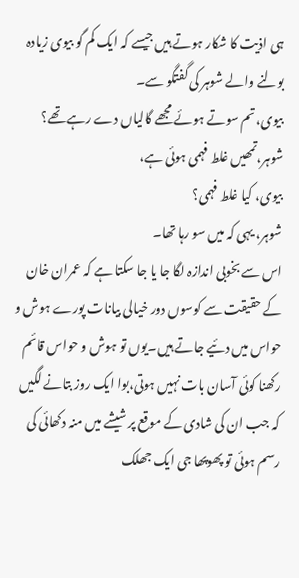ہی اذیت کا شکار ہوتے ہیں جیسے کہ ایک کم گو بیوی زیادہ بولنے والے شوہر کی گفتگو سے۔
بیوی،تم سوتے ہوئے مجھے گالیاں دے رہے تھے؟
شوہر،تمھیں غلط فہمی ہوئی ہے،
بیوی، کیا غلط فہمی؟
شوہر، یہی کہ میں سو رہا تھا۔
اس سے بخوبی اندازہ لگا جا یا جا سکتا ہے کہ عمران خان کے حقیقت سے کوسوں دور خیالی بیانات پورے ہوش و حواس میں دئیے جاتے ہیں۔یوں تو ہوش و حواس قائم رکھنا کوئی آسان بات نہیں ہوتی،بوا ایک روز بتانے لگیں کہ جب ان کی شادی کے موقع پر شیشے میں منہ دکھائی کی رسم ہوئی تو پھوپھا جی ایک جھلک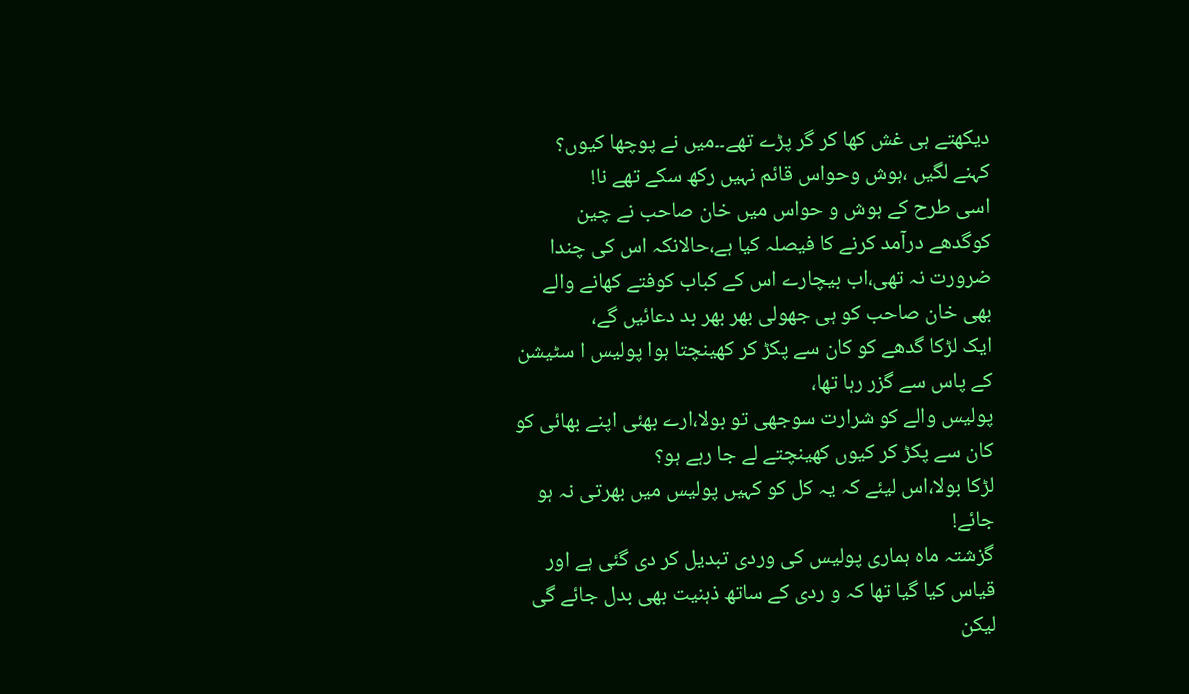دیکھتے ہی غش کھا کر گر پڑے تھے۔۔میں نے پوچھا کیوں؟
کہنے لگیں ،ہوش وحواس قائم نہیں رکھ سکے تھے نا!
اسی طرح کے ہوش و حواس میں خان صاحب نے چین کوگدھے درآمد کرنے کا فیصلہ کیا ہے،حالانکہ اس کی چندا ضرورت نہ تھی،اب بیچارے اس کے کباب کوفتے کھانے والے بھی خان صاحب کو ہی جھولی بھر بھر بد دعائیں گے،
ایک لڑکا گدھے کو کان سے پکڑ کر کھینچتا ہوا پولیس ا سٹیشن کے پاس سے گزر رہا تھا،
پولیس والے کو شرارت سوجھی تو بولا،ارے بھئی اپنے بھائی کو کان سے پکڑ کر کیوں کھینچتے لے جا رہے ہو؟
لڑکا بولا،اس لیئے کہ یہ کل کو کہیں پولیس میں بھرتی نہ ہو جائے!
گزشتہ ماہ ہماری پولیس کی وردی تبدیل کر دی گئی ہے اور قیاس کیا گیا تھا کہ و ردی کے ساتھ ذہنیت بھی بدل جائے گی لیکن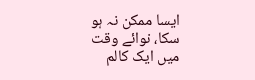ایسا ممکن نہ ہو سکا، نوائے وقت میں ایک کالم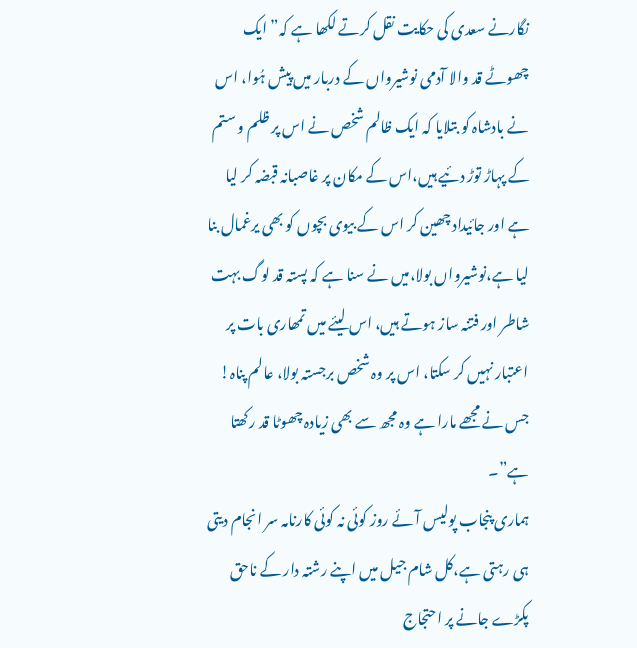نگارنے سعدی کی حکایت نقل کرتے لکھا ہے کہ” ایک چھوٹے قد والا آدمی نوشیرواں کے دربار میں پیش ہُوا، اس نے بادشاہ کو بتلایا کہ ایک ظالم شخص نے اس پر ظلم و ستم کے پہاڑ توڑ دئیے ہیں،اس کے مکان پر غاصبانہ قبضہ کر لیا ہے اور جائیداد چھین کر اس کے بیوی بچوں کو بھی یرغمال بنا لیا ہے،نوشیرواں بولا،میں نے سنا ہے کہ پستہ قد لوگ بہت شاطر اور فتنہ ساز ہوتے ہیں، اس لیئے میں تمھاری بات پر اعتبار نہیں کر سکتا، اس پر وہ شخص برجستہ بولا، عالم پناہ! جس نے مجھے مارا ہے وہ مجھ سے بھی زیادہ چھوٹا قد رکھتا ہے”۔
ہماری پنجاب پولیس آئے روز کوئی نہ کوئی کارنامہ سر انجام دیتی ہی رہتی ہے،کل شام جیل میں اپنے رشتہ دار کے ناحق پکڑے جانے پر احتجاج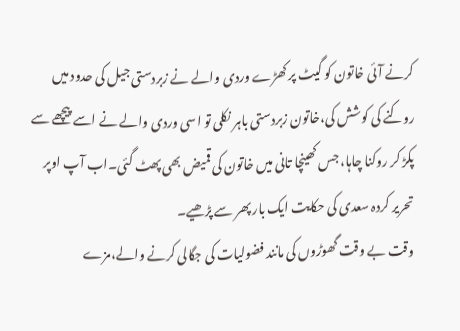کرنے آئی خاتون کو گیٹ پر کھڑے وردی والے نے زبردستی جیل کی حدود میں روکنے کی کوشش کی،خاتون زبردستی باہر نکلی تو اسی وردی والے نے اسے پیچھے سے پکڑ کر روکنا چاہا، جس کھینچا تانی میں خاتون کی قمیض بھی پھٹ گئی۔اب آپ اوپر تحریر کردہ سعدی کی حکایت ایک بار پھر سے پڑھیے۔
وقت بے وقت گھوڑوں کی مانند فضولیات کی جگالی کرنے والے،مزے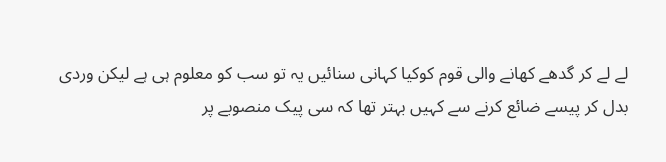لے لے کر گدھے کھانے والی قوم کوکیا کہانی سنائیں یہ تو سب کو معلوم ہی ہے لیکن وردی بدل کر پیسے ضائع کرنے سے کہیں بہتر تھا کہ سی پیک منصوبے پر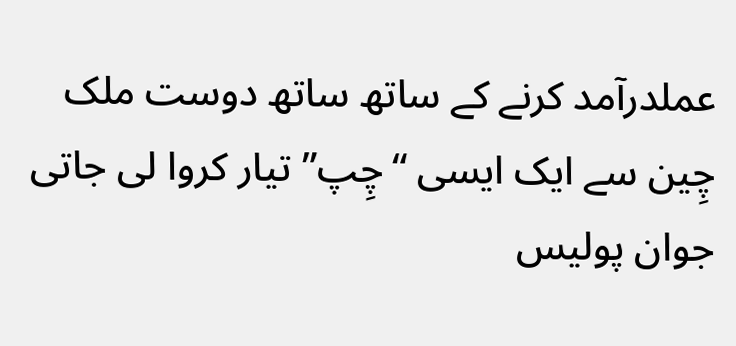عملدرآمد کرنے کے ساتھ ساتھ دوست ملک چِین سے ایک ایسی “چِپ” تیار کروا لی جاتی جوان پولیس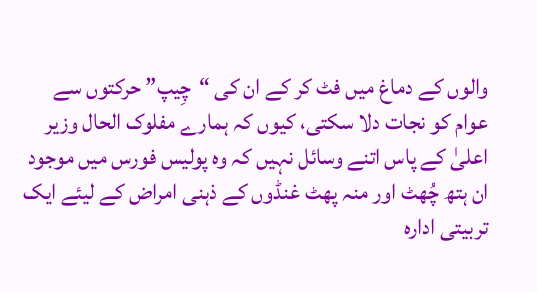والوں کے دماغ میں فٹ کر کے ان کی “چِیپ” حرکتوں سے عوام کو نجات دلا سکتی، کیوں کہ ہمارے مفلوک الحال وزیر اعلیٰ کے پاس اتنے وسائل نہیں کہ وہ پولیس فورس میں موجود ان ہتھ چُھٹ اور منہ پھٹ غنڈوں کے ذہنی امراض کے لیئے ایک تربیتی ادارہ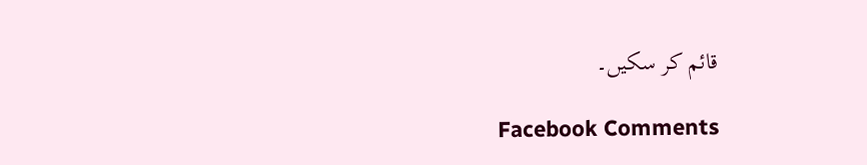قائم کر سکیں۔

Facebook Comments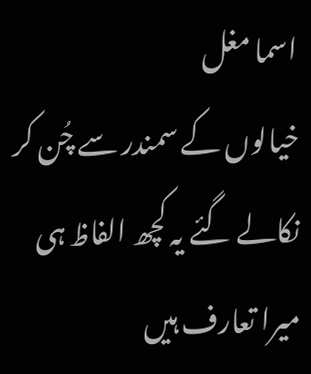اسما مغل
خیالوں کے سمندر سے چُن کر نکالے گئے یہ کچھ الفاظ ہی میرا تعارف ہیں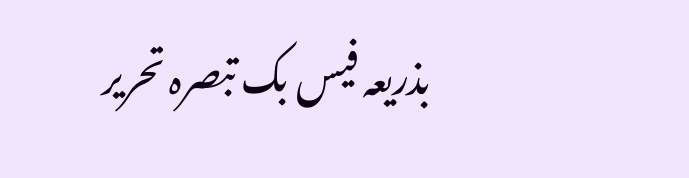بذریعہ فیس بک تبصرہ تحریر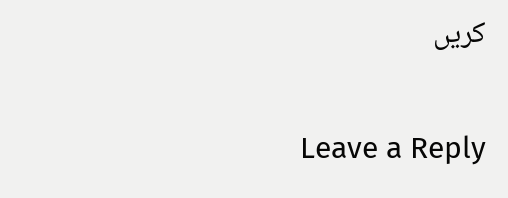کریں

Leave a Reply